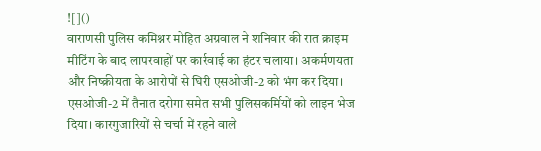![]()
वाराणसी पुलिस कमिश्नर मोहित अग्रवाल ने शनिवार की रात क्राइम मीटिंग के बाद लापरवाहों पर कार्रवाई का हंटर चलाया। अकर्मणयता और निष्क्रीयता के आरोपों से घिरी एसओजी-2 को भंग कर दिया। एसओजी-2 में तैनात दरोगा समेत सभी पुलिसकर्मियों को लाइन भेज दिया। कारगुजारियों से चर्चा में रहने वाले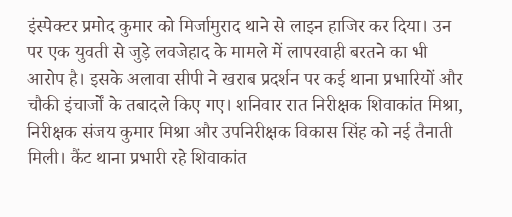इंस्पेक्टर प्रमोद कुमार को मिर्जामुराद थाने से लाइन हाजिर कर दिया। उन पर एक युवती से जुड़े लवजेहाद के मामले में लापरवाही बरतने का भी आरोप है। इसके अलावा सीपी ने खराब प्रदर्शन पर कई थाना प्रभारियों और चौकी इंचार्जों के तबादले किए गए। शनिवार रात निरीक्षक शिवाकांत मिश्रा, निरीक्षक संजय कुमार मिश्रा और उपनिरीक्षक विकास सिंह को नई तैनाती मिली। कैंट थाना प्रभारी रहे शिवाकांत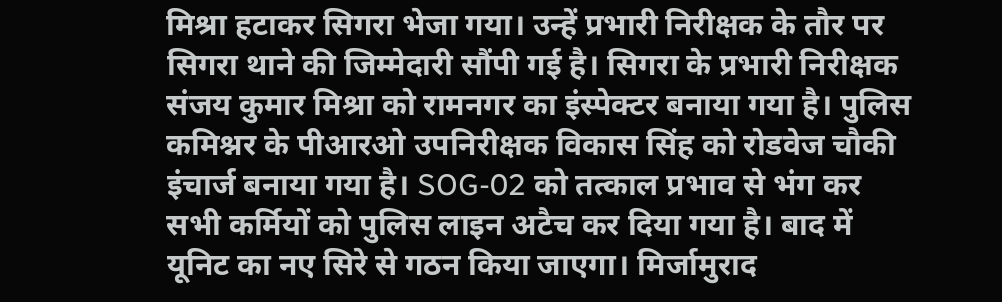मिश्रा हटाकर सिगरा भेजा गया। उन्हें प्रभारी निरीक्षक के तौर पर सिगरा थाने की जिम्मेदारी सौंपी गई है। सिगरा के प्रभारी निरीक्षक संजय कुमार मिश्रा को रामनगर का इंस्पेक्टर बनाया गया है। पुलिस कमिश्नर के पीआरओ उपनिरीक्षक विकास सिंह को रोडवेज चौकी इंचार्ज बनाया गया है। SOG-02 को तत्काल प्रभाव से भंग कर सभी कर्मियों को पुलिस लाइन अटैच कर दिया गया है। बाद में यूनिट का नए सिरे से गठन किया जाएगा। मिर्जामुराद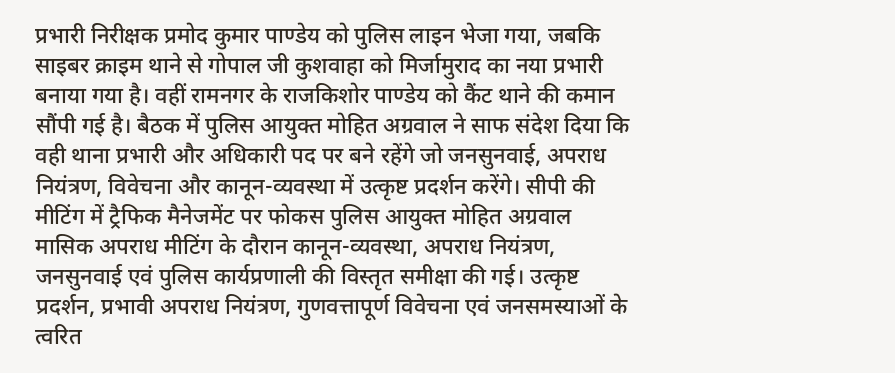प्रभारी निरीक्षक प्रमोद कुमार पाण्डेय को पुलिस लाइन भेजा गया, जबकि साइबर क्राइम थाने से गोपाल जी कुशवाहा को मिर्जामुराद का नया प्रभारी बनाया गया है। वहीं रामनगर के राजकिशोर पाण्डेय को कैंट थाने की कमान सौंपी गई है। बैठक में पुलिस आयुक्त मोहित अग्रवाल ने साफ संदेश दिया कि वही थाना प्रभारी और अधिकारी पद पर बने रहेंगे जो जनसुनवाई, अपराध नियंत्रण, विवेचना और कानून-व्यवस्था में उत्कृष्ट प्रदर्शन करेंगे। सीपी की मीटिंग में ट्रैफिक मैनेजमेंट पर फोकस पुलिस आयुक्त मोहित अग्रवाल मासिक अपराध मीटिंग के दौरान कानून-व्यवस्था, अपराध नियंत्रण, जनसुनवाई एवं पुलिस कार्यप्रणाली की विस्तृत समीक्षा की गई। उत्कृष्ट प्रदर्शन, प्रभावी अपराध नियंत्रण, गुणवत्तापूर्ण विवेचना एवं जनसमस्याओं के त्वरित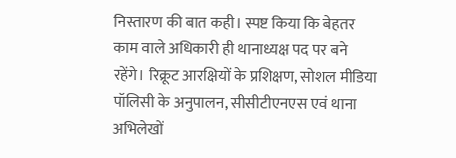निस्तारण की बात कही। स्पष्ट किया कि बेहतर काम वाले अधिकारी ही थानाध्यक्ष पद पर बने रहेंगे। रिक्रूट आरक्षियों के प्रशिक्षण, सोशल मीडिया पॉलिसी के अनुपालन, सीसीटीएनएस एवं थाना अभिलेखों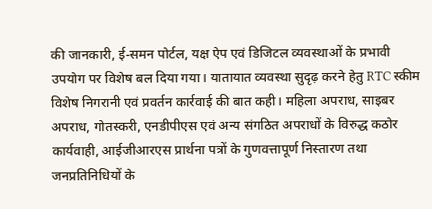की जानकारी, ई-समन पोर्टल, यक्ष ऐप एवं डिजिटल व्यवस्थाओं के प्रभावी उपयोग पर विशेष बल दिया गया। यातायात व्यवस्था सुदृढ़ करने हेतु RTC स्कीम विशेष निगरानी एवं प्रवर्तन कार्रवाई की बात कही। महिला अपराध, साइबर अपराध, गोतस्करी, एनडीपीएस एवं अन्य संगठित अपराधों के विरुद्ध कठोर कार्यवाही, आईजीआरएस प्रार्थना पत्रों के गुणवत्तापूर्ण निस्तारण तथा जनप्रतिनिधियों के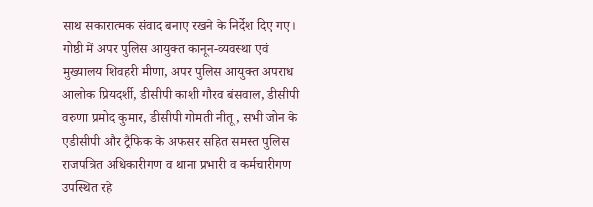साथ सकारात्मक संवाद बनाए रखने के निर्देश दिए गए। गोष्ठी में अपर पुलिस आयुक्त कानून-व्यवस्था एवं मुख्यालय शिवहरी मीणा, अपर पुलिस आयुक्त अपराध आलोक प्रियदर्शी, डीसीपी काशी गौरव बंसवाल, डीसीपी वरुणा प्रमोद कुमार, डीसीपी गोमती नीतू, सभी जोन के एडीसीपी और ट्रैफिक के अफसर सहित समस्त पुलिस राजपत्रित अधिकारीगण व थाना प्रभारी व कर्मचारीगण उपस्थित रहे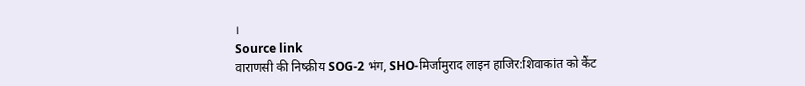।
Source link
वाराणसी की निष्क्रीय SOG-2 भंग, SHO-मिर्जामुराद लाइन हाजिर:शिवाकांत को कैंट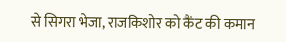से सिगरा भेजा, राजकिशोर को कैंट की कमान